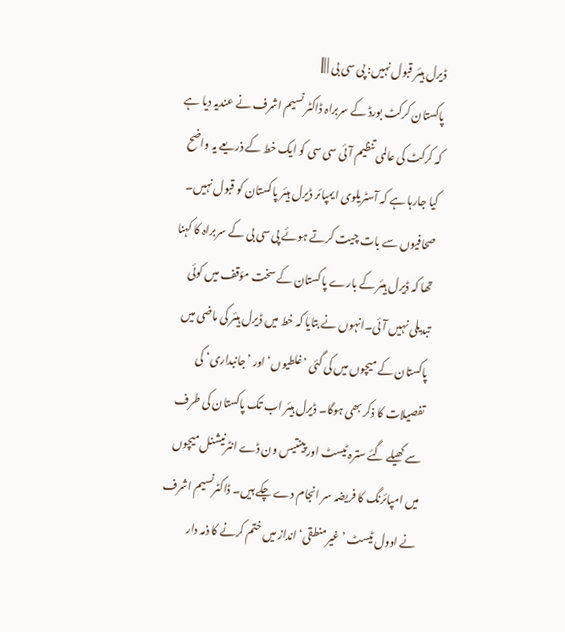ڈیرل ہیئر قبول نہیں: پی سی بی | |||
پاکستان کرکٹ بورڈ کے سربراہ ڈاکٹر نسیم اشرف نے عندیہ دیا ہے کہ کرکٹ کی عالمی تنظیم آئی سی سی کو ایک خط کے ذریعے یہ واضح کیا جارہا ہے کہ آسٹریلوی ایمپائر ڈیرل ہیئر پاکستان کو قبول نہیں۔ صحافیوں سے بات چیت کرتے ہوئے پی سی بی کے سربراہ کا کہنا تھا کہ ڈیرل ہیئر کے بارے پاکستان کے سخت مؤقف میں کوئی تبدیلی نہیں آئی۔انہوں نے بتایا کہ خط میں ڈیرل ہیئر کی ماضی میں پاکستان کے میچوں میں کی گئی ’غلطیوں‘ اور ’جانبداری‘ کی تفصیلات کا ذکر بھی ہوگا۔ ڈیرل ہیئر اب تک پاکستان کی طرف سے کھیلے گئے سترہ ٹیسٹ اور پینتیس ون ڈے انٹرنیشنل میچوں میں امپائرنگ کا فریضہ سر انجام دے چکے ہیں۔ ڈاکٹرنسیم اشرف نے اوول ٹیسٹ ’غیرمنطقی‘ انداز میں ختم کرنے کا ذمہ دار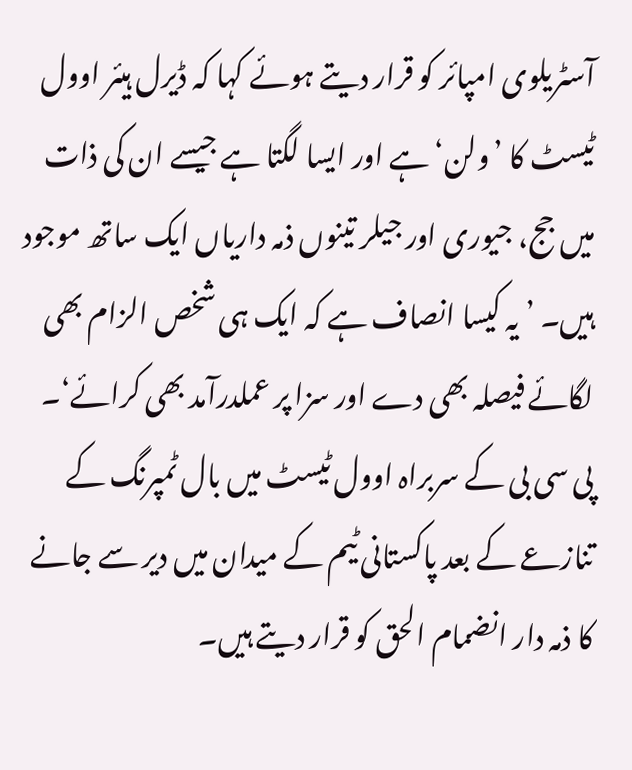آسٹریلوی امپائر کو قرار دیتے ہوئے کہا کہ ڈیرل ہیئر اوول ٹیسٹ کا ’ولن‘ ہے اور ایسا لگتا ہے جیسے ان کی ذات میں جج، جیوری اور جیلر تینوں ذمہ داریاں ایک ساتھ موجود ہیں۔ ’یہ کیسا انصاف ہے کہ ایک ہی شخص الزام بھی لگائے فیصلہ بھی دے اور سزا پر عملدرآمد بھی کرائے‘۔ پی سی بی کے سربراہ اوول ٹیسٹ میں بال ٹمپرنگ کے تنازعے کے بعد پاکستانی ٹیم کے میدان میں دیر سے جانے کا ذمہ دار انضمام الحق کو قرار دیتے ہیں۔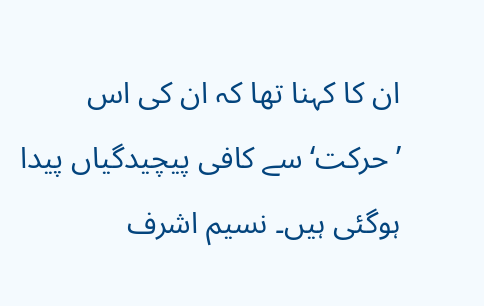ان کا کہنا تھا کہ ان کی اس ’حرکت‘ سے کافی پیچیدگیاں پیدا ہوگئی ہیں۔ نسیم اشرف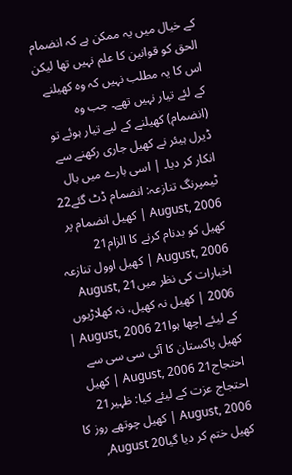کے خیال میں یہ ممکن ہے کہ انضمام الحق کو قوانین کا علم نہیں تھا لیکن اس کا یہ مطلب نہیں کہ وہ کھیلنے کے لئے تیار نہیں تھے۔ جب وہ (انضمام) کھیلنے کے لیے تیار ہوئے تو ڈیرل ہیئر نے کھیل جاری رکھنے سے انکار کر دیا۔ | اسی بارے میں بال ٹیمپرنگ تنازعہ: انضمام ڈٹ گئے22 August, 2006 | کھیل انضمام پر کھیل کو بدنام کرنے کا الزام21 August, 2006 | کھیل اوول تنازعہ اخبارات کی نظر میں21 August, 2006 | کھیل نہ کھیل، نہ کھلاڑیوں کے لیئے اچھا ہوا21 August, 2006 | کھیل پاکستان کا آئی سی سی سے احتجاج21 August, 2006 | کھیل احتجاج عزت کے لیئے کیا: ظہیر21 August, 2006 | کھیل چوتھے روز کا کھیل ختم کر دیا گیا20 August,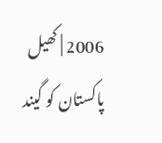2006 | کھیل پاکستان کو گیند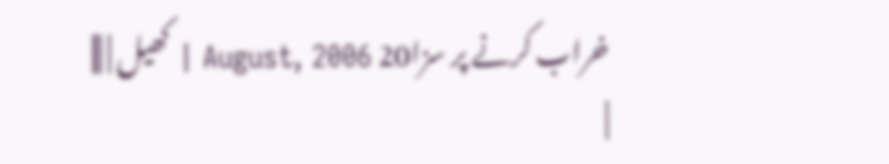خراب کرنے پر سزا20 August, 2006 | کھیل | |||
|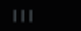|||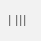| |||